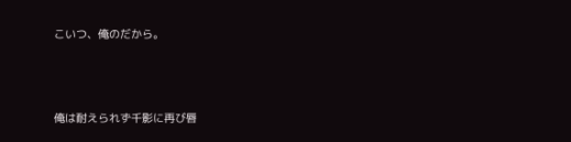こいつ、俺のだから。





俺は耐えられず千影に再び唇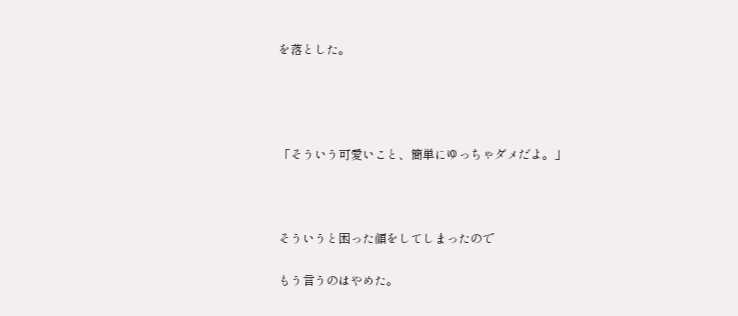を落とした。




「そういう可愛いこと、簡単にゆっちゃダメだよ。」



そういうと困った顔をしてしまったので

もう言うのはやめた。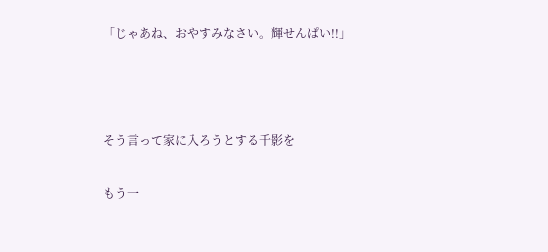「じゃあね、おやすみなさい。輝せんぱい!!」



そう言って家に入ろうとする千影を

もう一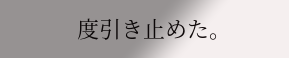度引き止めた。